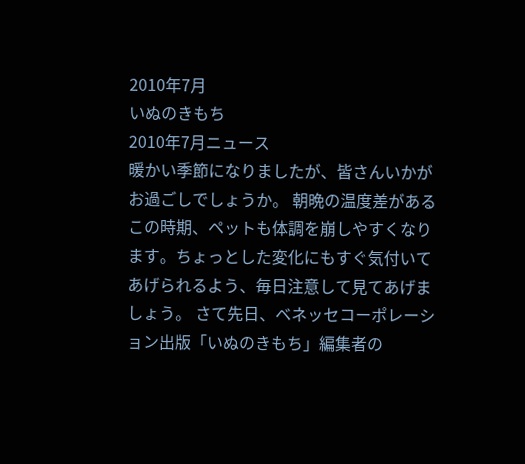2010年7月
いぬのきもち
2010年7月ニュース
暖かい季節になりましたが、皆さんいかがお過ごしでしょうか。 朝晩の温度差があるこの時期、ペットも体調を崩しやすくなります。ちょっとした変化にもすぐ気付いてあげられるよう、毎日注意して見てあげましょう。 さて先日、ベネッセコーポレーション出版「いぬのきもち」編集者の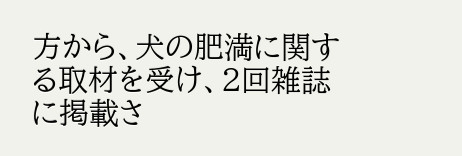方から、犬の肥満に関する取材を受け、2回雑誌に掲載さ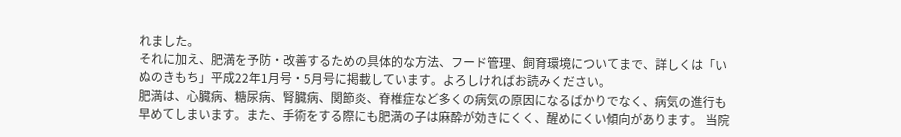れました。
それに加え、肥満を予防・改善するための具体的な方法、フード管理、飼育環境についてまで、詳しくは「いぬのきもち」平成22年1月号・5月号に掲載しています。よろしければお読みください。
肥満は、心臓病、糖尿病、腎臓病、関節炎、脊椎症など多くの病気の原因になるばかりでなく、病気の進行も早めてしまいます。また、手術をする際にも肥満の子は麻酔が効きにくく、醒めにくい傾向があります。 当院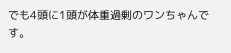でも4頭に1頭が体重過剰のワンちゃんです。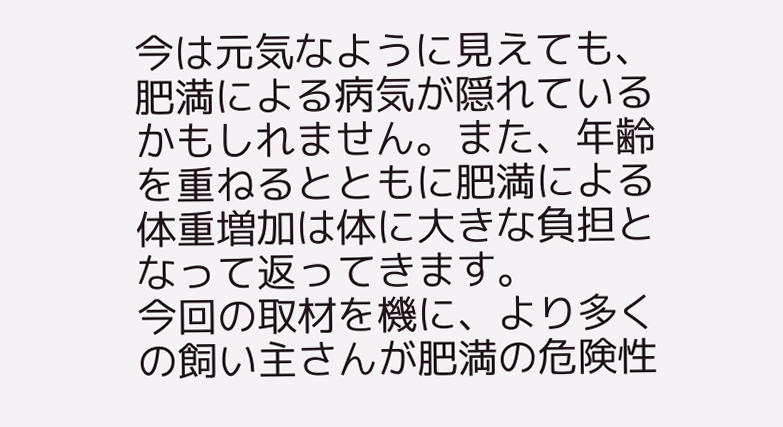今は元気なように見えても、肥満による病気が隠れているかもしれません。また、年齢を重ねるとともに肥満による体重増加は体に大きな負担となって返ってきます。
今回の取材を機に、より多くの飼い主さんが肥満の危険性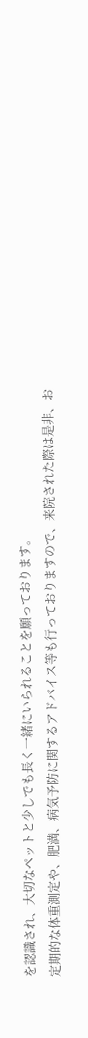を認識され、大切なペットと少しでも長く一緒にいられることを願っております。
定期的な体重測定や、肥満、病気予防に関するアドバイス等も行っておりますので、来院された際は是非、お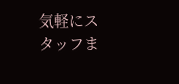気軽にスタッフま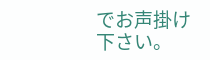でお声掛け下さい。